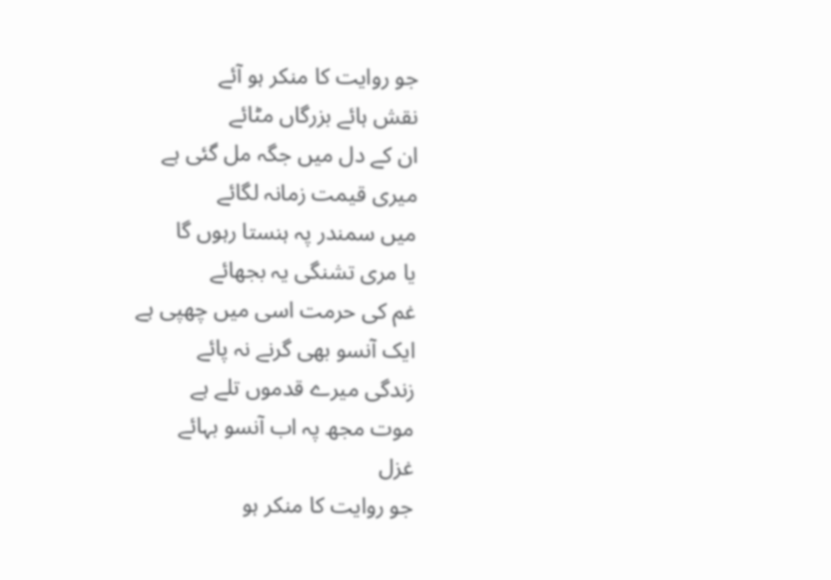جو روایت کا منکر ہو آئے
نقش ہائے بزرگاں مٹائے
ان کے دل میں جگہ مل گئی ہے
میری قیمت زمانہ لگائے
میں سمندر پہ ہنستا رہوں گا
یا مری تشنگی یہ بجھائے
غم کی حرمت اسی میں چھپی ہے
ایک آنسو بھی گرنے نہ پائے
زندگی میرے قدموں تلے ہے
موت مجھ پہ اب آنسو بہائے
غزل
جو روایت کا منکر ہو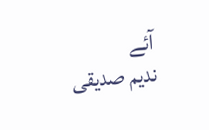آئے
ندیم صدیقی